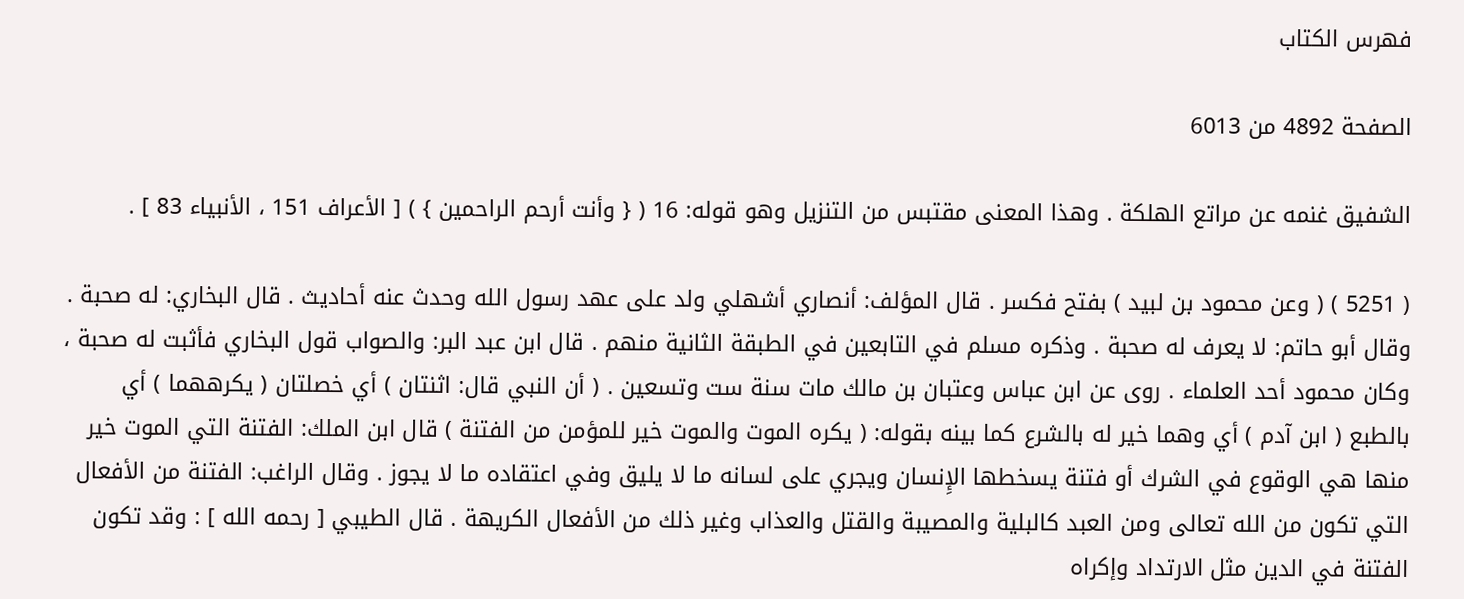فهرس الكتاب

الصفحة 4892 من 6013

الشفيق غنمه عن مراتع الهلكة . وهذا المعنى مقتبس من التنزيل وهو قوله: 16 ( { وأنت أرحم الراحمين } ) [ الأعراف 151 ، الأنبياء 83 ] .

( 5251 ) ( وعن محمود بن لبيد ) بفتح فكسر . قال المؤلف: أنصاري أشهلي ولد على عهد رسول الله وحدث عنه أحاديث . قال البخاري: له صحبة . وقال أبو حاتم: لا يعرف له صحبة . وذكره مسلم في التابعين في الطبقة الثانية منهم . قال ابن عبد البر: والصواب قول البخاري فأثبت له صحبة ، وكان محمود أحد العلماء . روى عن ابن عباس وعتبان بن مالك مات سنة ست وتسعين . ( أن النبي قال: اثنتان ) أي خصلتان ( يكرههما ) أي بالطبع ( ابن آدم ) أي وهما خير له بالشرع كما بينه بقوله: ( يكره الموت والموت خير للمؤمن من الفتنة ) قال ابن الملك: الفتنة التي الموت خير منها هي الوقوع في الشرك أو فتنة يسخطها الإِنسان ويجري على لسانه ما لا يليق وفي اعتقاده ما لا يجوز . وقال الراغب: الفتنة من الأفعال التي تكون من الله تعالى ومن العبد كالبلية والمصيبة والقتل والعذاب وغير ذلك من الأفعال الكريهة . قال الطيبي [ رحمه الله ] : وقد تكون الفتنة في الدين مثل الارتداد وإكراه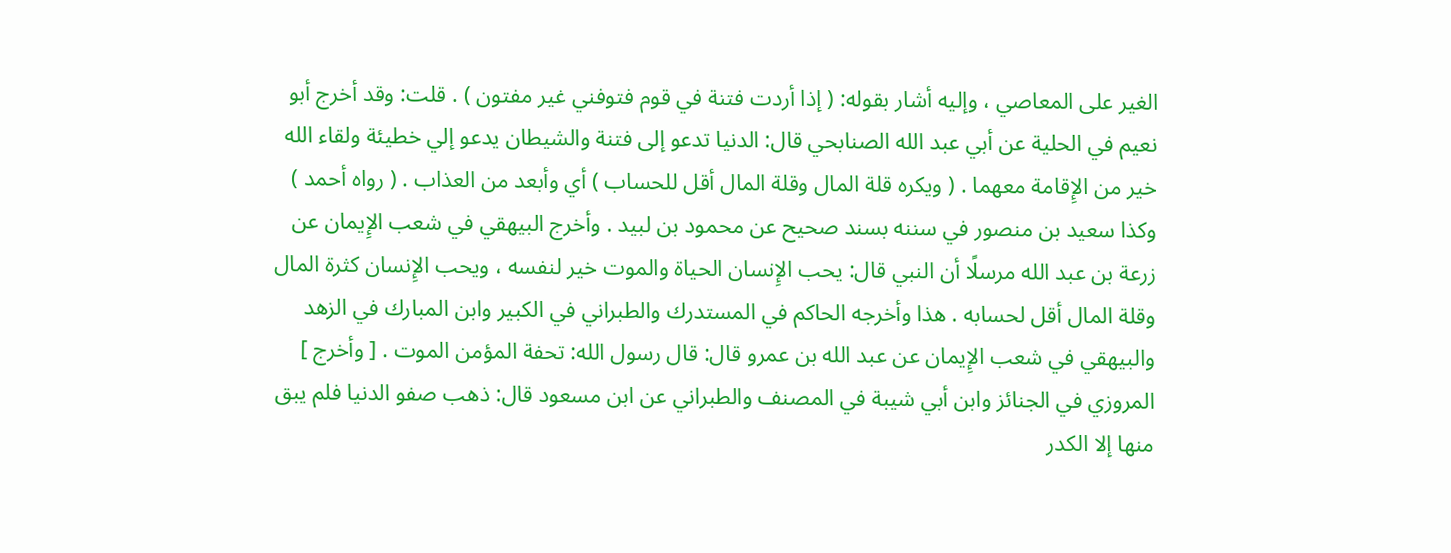الغير على المعاصي ، وإليه أشار بقوله: ( إذا أردت فتنة في قوم فتوفني غير مفتون ) . قلت: وقد أخرج أبو نعيم في الحلية عن أبي عبد الله الصنابحي قال: الدنيا تدعو إلى فتنة والشيطان يدعو إلي خطيئة ولقاء الله خير من الإِقامة معهما . ( ويكره قلة المال وقلة المال أقل للحساب ) أي وأبعد من العذاب . ( رواه أحمد ) وكذا سعيد بن منصور في سننه بسند صحيح عن محمود بن لبيد . وأخرج البيهقي في شعب الإِيمان عن زرعة بن عبد الله مرسلًا أن النبي قال: يحب الإِنسان الحياة والموت خير لنفسه ، ويحب الإِنسان كثرة المال وقلة المال أقل لحسابه . هذا وأخرجه الحاكم في المستدرك والطبراني في الكبير وابن المبارك في الزهد والبيهقي في شعب الإِيمان عن عبد الله بن عمرو قال: قال رسول الله: تحفة المؤمن الموت . [ وأخرج ] المروزي في الجنائز وابن أبي شيبة في المصنف والطبراني عن ابن مسعود قال: ذهب صفو الدنيا فلم يبق منها إلا الكدر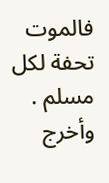فالموت تحفة لكل مسلم . وأخرج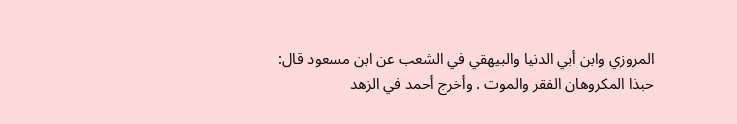المروزي وابن أبي الدنيا والبيهقي في الشعب عن ابن مسعود قال: حبذا المكروهان الفقر والموت . وأخرج أحمد في الزهد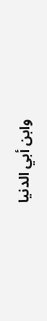وابن أبي الدنيا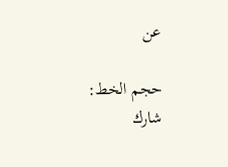عن

حجم الخط:
شارك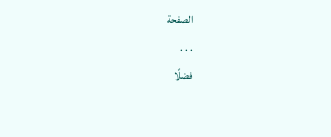الصفحة
. . .
فضلًا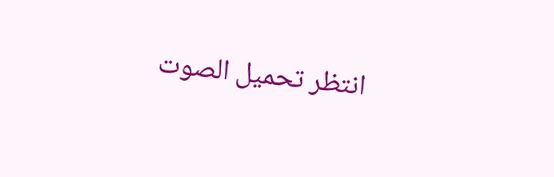انتظر تحميل الصوت